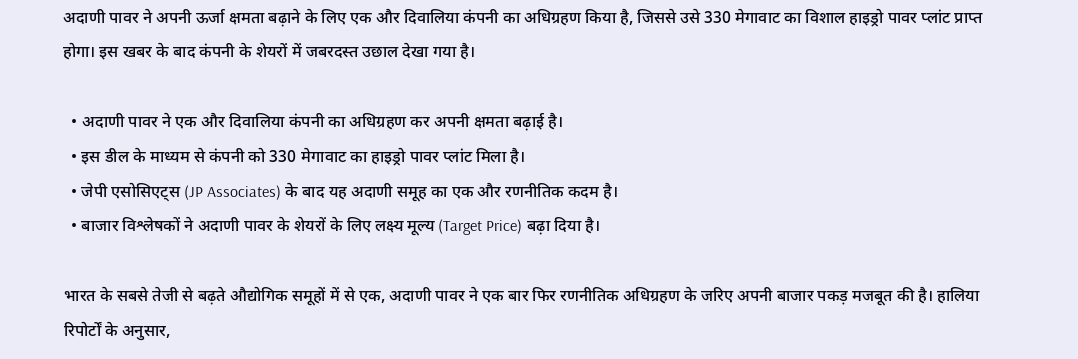अदाणी पावर ने अपनी ऊर्जा क्षमता बढ़ाने के लिए एक और दिवालिया कंपनी का अधिग्रहण किया है, जिससे उसे 330 मेगावाट का विशाल हाइड्रो पावर प्लांट प्राप्त होगा। इस खबर के बाद कंपनी के शेयरों में जबरदस्त उछाल देखा गया है।

  • अदाणी पावर ने एक और दिवालिया कंपनी का अधिग्रहण कर अपनी क्षमता बढ़ाई है।
  • इस डील के माध्यम से कंपनी को 330 मेगावाट का हाइड्रो पावर प्लांट मिला है।
  • जेपी एसोसिएट्स (JP Associates) के बाद यह अदाणी समूह का एक और रणनीतिक कदम है।
  • बाजार विश्लेषकों ने अदाणी पावर के शेयरों के लिए लक्ष्य मूल्य (Target Price) बढ़ा दिया है।

भारत के सबसे तेजी से बढ़ते औद्योगिक समूहों में से एक, अदाणी पावर ने एक बार फिर रणनीतिक अधिग्रहण के जरिए अपनी बाजार पकड़ मजबूत की है। हालिया रिपोर्टों के अनुसार,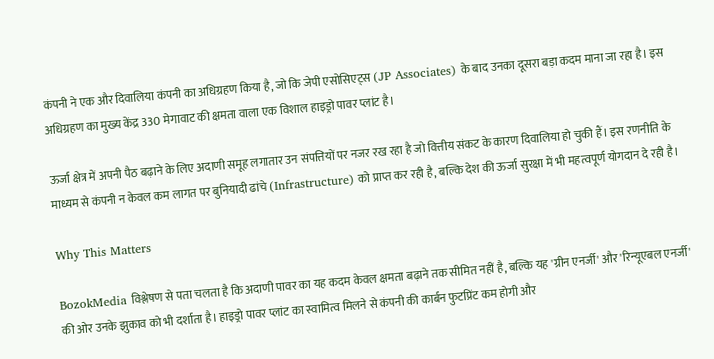कंपनी ने एक और दिवालिया कंपनी का अधिग्रहण किया है, जो कि जेपी एसोसिएट्स (JP Associates) के बाद उनका दूसरा बड़ा कदम माना जा रहा है। इस अधिग्रहण का मुख्य केंद्र 330 मेगावाट की क्षमता वाला एक विशाल हाइड्रो पावर प्लांट है।

ऊर्जा क्षेत्र में अपनी पैठ बढ़ाने के लिए अदाणी समूह लगातार उन संपत्तियों पर नजर रख रहा है जो वित्तीय संकट के कारण दिवालिया हो चुकी हैं। इस रणनीति के माध्यम से कंपनी न केवल कम लागत पर बुनियादी ढांचे (Infrastructure) को प्राप्त कर रही है, बल्कि देश की ऊर्जा सुरक्षा में भी महत्वपूर्ण योगदान दे रही है।

Why This Matters

BozokMedia विश्लेषण से पता चलता है कि अदाणी पावर का यह कदम केवल क्षमता बढ़ाने तक सीमित नहीं है, बल्कि यह 'ग्रीन एनर्जी' और 'रिन्यूएबल एनर्जी' की ओर उनके झुकाव को भी दर्शाता है। हाइड्रो पावर प्लांट का स्वामित्व मिलने से कंपनी की कार्बन फुटप्रिंट कम होगी और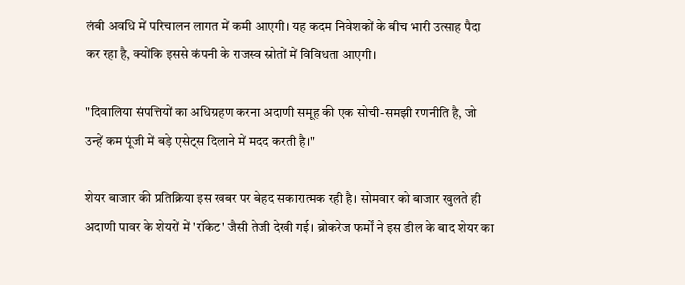लंबी अवधि में परिचालन लागत में कमी आएगी। यह कदम निवेशकों के बीच भारी उत्साह पैदा कर रहा है, क्योंकि इससे कंपनी के राजस्व स्रोतों में विविधता आएगी।

"दिवालिया संपत्तियों का अधिग्रहण करना अदाणी समूह की एक सोची-समझी रणनीति है, जो उन्हें कम पूंजी में बड़े एसेट्स दिलाने में मदद करती है।"

शेयर बाजार की प्रतिक्रिया इस खबर पर बेहद सकारात्मक रही है। सोमवार को बाजार खुलते ही अदाणी पावर के शेयरों में 'रॉकेट' जैसी तेजी देखी गई। ब्रोकरेज फर्मों ने इस डील के बाद शेयर का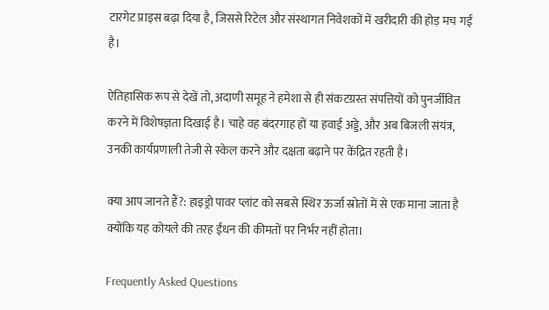टारगेट प्राइस बढ़ा दिया है, जिससे रिटेल और संस्थागत निवेशकों में खरीदारी की होड़ मच गई है।

ऐतिहासिक रूप से देखें तो, अदाणी समूह ने हमेशा से ही संकटग्रस्त संपत्तियों को पुनर्जीवित करने में विशेषज्ञता दिखाई है। चाहे वह बंदरगाह हों या हवाई अड्डे, और अब बिजली संयंत्र, उनकी कार्यप्रणाली तेजी से स्केल करने और दक्षता बढ़ाने पर केंद्रित रहती है।

क्या आप जानते हैं?: हाइड्रो पावर प्लांट को सबसे स्थिर ऊर्जा स्रोतों में से एक माना जाता है क्योंकि यह कोयले की तरह ईंधन की कीमतों पर निर्भर नहीं होता।

Frequently Asked Questions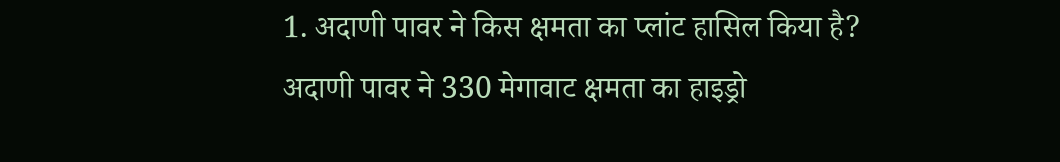1. अदाणी पावर ने किस क्षमता का प्लांट हासिल किया है?
अदाणी पावर ने 330 मेगावाट क्षमता का हाइड्रो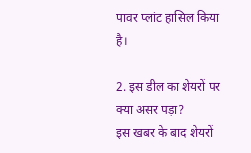पावर प्लांट हासिल किया है।

2. इस डील का शेयरों पर क्या असर पड़ा?
इस खबर के बाद शेयरों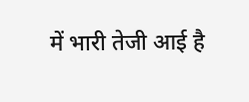में भारी तेजी आई है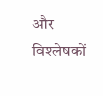और विश्लेषकों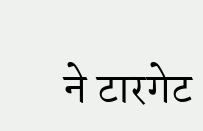ने टारगेट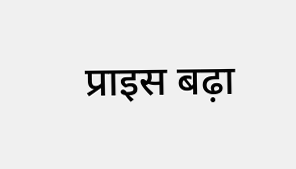प्राइस बढ़ा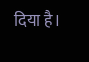दिया है।